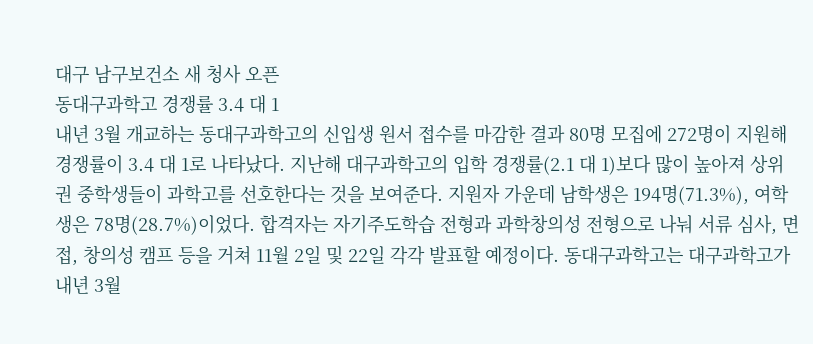대구 남구보건소 새 청사 오픈
동대구과학고 경쟁률 3.4 대 1
내년 3월 개교하는 동대구과학고의 신입생 원서 접수를 마감한 결과 80명 모집에 272명이 지원해 경쟁률이 3.4 대 1로 나타났다. 지난해 대구과학고의 입학 경쟁률(2.1 대 1)보다 많이 높아져 상위권 중학생들이 과학고를 선호한다는 것을 보여준다. 지원자 가운데 남학생은 194명(71.3%), 여학생은 78명(28.7%)이었다. 합격자는 자기주도학습 전형과 과학창의성 전형으로 나눠 서류 심사, 면접, 창의성 캠프 등을 거쳐 11월 2일 및 22일 각각 발표할 예정이다. 동대구과학고는 대구과학고가 내년 3월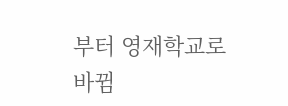부터 영재학교로 바뀜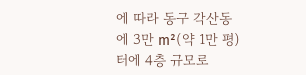에 따라 동구 각산동에 3만 m²(약 1만 평) 터에 4층 규모로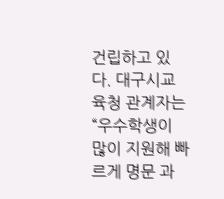건립하고 있다. 대구시교육청 관계자는 “우수학생이 많이 지원해 빠르게 명문 과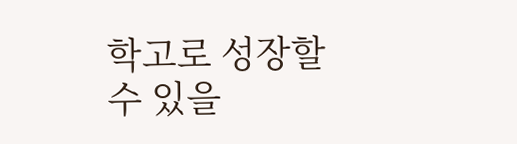학고로 성장할 수 있을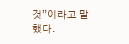것”이라고 말했다.